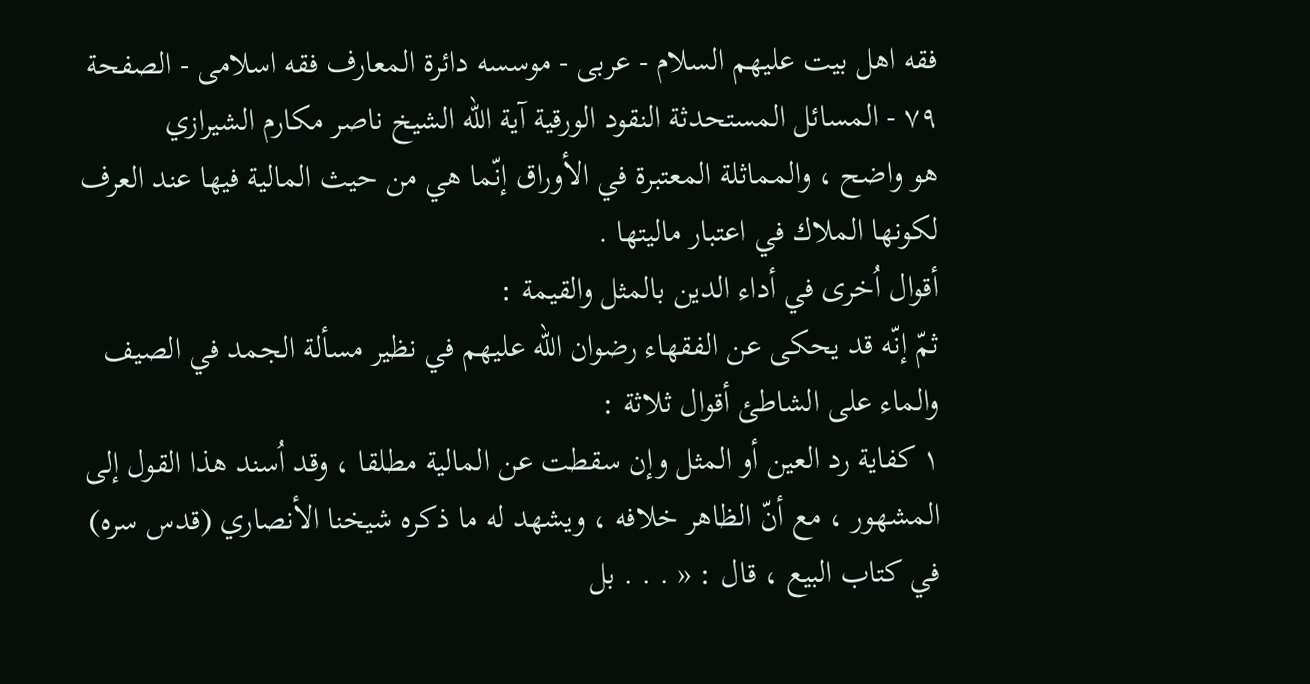فقه اهل بیت علیهم السلام - عربی - موسسه دائرة المعارف فقه اسلامی - الصفحة ٧٩ - المسائل المستحدثة النقود الورقية آية اللّه الشيخ ناصر مكارم الشيرازي
هو واضح ، والمماثلة المعتبرة في الأوراق إنّما هي من حيث المالية فيها عند العرف لكونها الملاك في اعتبار ماليتها .
أقوال اُخرى في أداء الدين بالمثل والقيمة :
ثمّ إنّه قد يحكى عن الفقهاء رضوان اللّه عليهم في نظير مسألة الجمد في الصيف والماء على الشاطئ أقوال ثلاثة :
١ كفاية رد العين أو المثل وإن سقطت عن المالية مطلقا ، وقد اُسند هذا القول إلى المشهور ، مع أنّ الظاهر خلافه ، ويشهد له ما ذكره شيخنا الأنصاري (قدس سره) في كتاب البيع ، قال : « . . . بل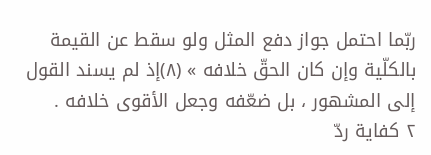ربّما احتمل جواز دفع المثل ولو سقط عن القيمة بالكلّية وإن كان الحقّ خلافه » (٨)إذ لم يسند القول إلى المشهور ، بل ضعّفه وجعل الأقوى خلافه .
٢ كفاية ردّ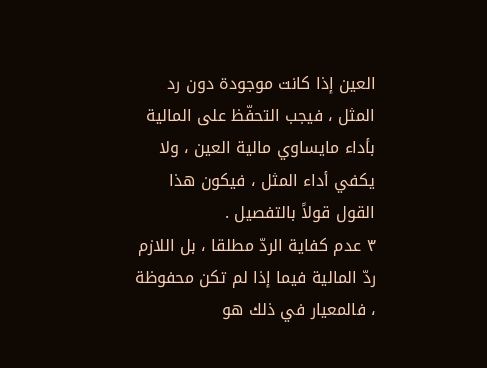العين إذا كانت موجودة دون رد المثل ، فيجب التحفّظ على المالية بأداء مايساوي مالية العين ، ولا يكفي أداء المثل ، فيكون هذا القول قولاً بالتفصيل .
٣ عدم كفاية الردّ مطلقا ، بل اللازم ردّ المالية فيما إذا لم تكن محفوظة ، فالمعيار في ذلك هو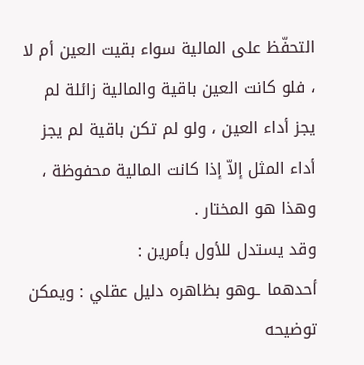التحفّظ على المالية سواء بقيت العين أم لا ، فلو كانت العين باقية والمالية زائلة لم يجز أداء العين ، ولو لم تكن باقية لم يجز أداء المثل إلاّ إذا كانت المالية محفوظة ، وهذا هو المختار .
وقد يستدل للأول بأمرين :
أحدهما ـوهو بظاهره دليل عقلي : ويمكن توضيحه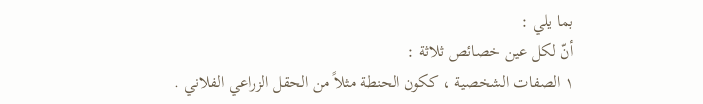بما يلي :
أنّ لكل عين خصائص ثلاثة :
١ الصفات الشخصية ، ككون الحنطة مثلاً من الحقل الزراعي الفلاني .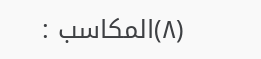(٨)المكاسب :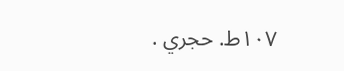١٠٧ط. حجري .